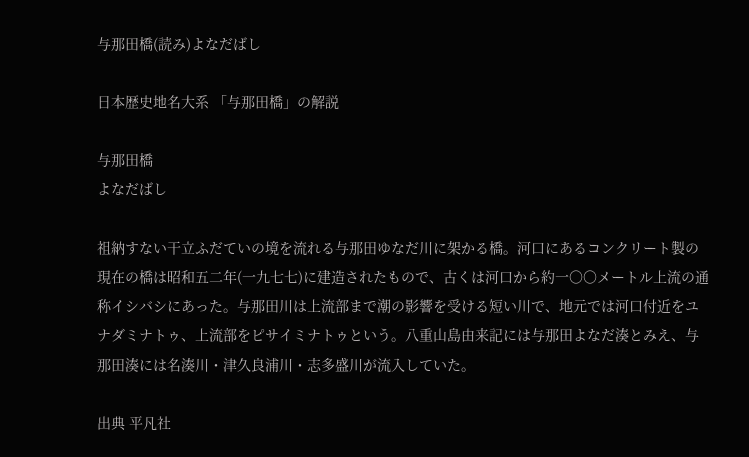与那田橋(読み)よなだばし

日本歴史地名大系 「与那田橋」の解説

与那田橋
よなだばし

祖納すない干立ふだていの境を流れる与那田ゆなだ川に架かる橋。河口にあるコンクリート製の現在の橋は昭和五二年(一九七七)に建造されたもので、古くは河口から約一〇〇メートル上流の通称イシバシにあった。与那田川は上流部まで潮の影響を受ける短い川で、地元では河口付近をユナダミナトゥ、上流部をピサイミナトゥという。八重山島由来記には与那田よなだ湊とみえ、与那田湊には名湊川・津久良浦川・志多盛川が流入していた。

出典 平凡社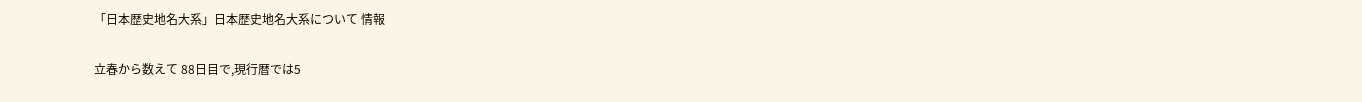「日本歴史地名大系」日本歴史地名大系について 情報

立春から数えて 88日目で,現行暦では5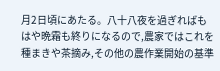月2日頃にあたる。八十八夜を過ぎればもはや晩霜も終りになるので,農家ではこれを種まきや茶摘み,その他の農作業開始の基準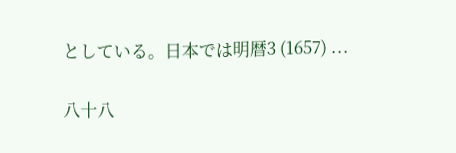としている。日本では明暦3 (1657) ...

八十八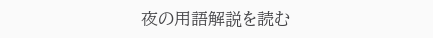夜の用語解説を読む